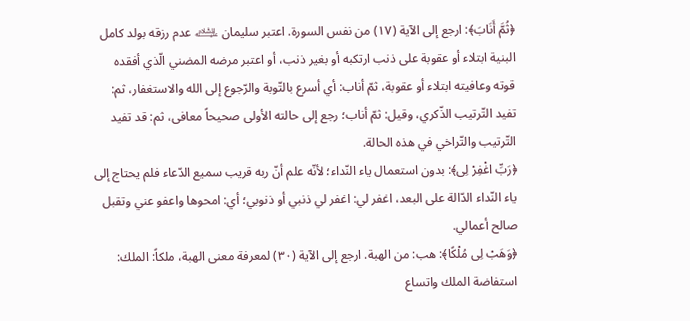﴿ثُمَّ أَنَابَ﴾: ارجع إلى الآية (١٧) من نفس السورة. اعتبر سليمان ﵇ عدم رزقه بولد كامل البنية ابتلاء أو عقوبة على ذنب ارتكبه أو بغير ذنب، أو اعتبر مرضه المضني الّذي أفقده قوته وعافيته ابتلاء أو عقوبة، ثمّ أناب: أي أسرع بالتّوبة والرّجوع إلى الله والاستغفار، ثم: تفيد التّرتيب الذّكري، وقيل: ثمّ أناب؛ رجع إلى حالته الأولى صحيحاً معافى، ثم: قد تفيد التّرتيب والتّراخي في هذه الحالة.
﴿رَبِّ اغْفِرْ لِى﴾: بدون استعمال ياء النّداء؛ لأنّه علم أنّ ربه قريب سميع الدّعاء فلم يحتاج إلى ياء النّداء الدّالة على البعد، اغفر لي: اغفر لي ذنبي أو ذنوبي؛ أي: امحوها واعفو عني وتقبل صالح أعمالي.
﴿وَهَبْ لِى مُلْكًا﴾: هب: من الهبة. ارجع إلى الآية (٣٠) لمعرفة معنى الهبة، ملكاً: الملك: استفاضة الملك واتساع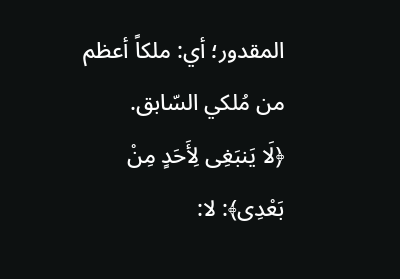المقدور؛ أي: ملكاً أعظم من مُلكي السّابق.
﴿لَا يَنبَغِى لِأَحَدٍ مِنْ بَعْدِى﴾: لا: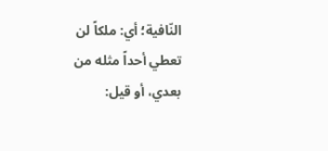النّافية؛ أي: ملكاً لن تعطي أحداً مثله من بعدي، أو قيل: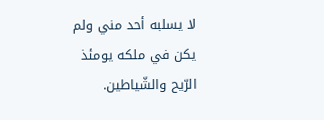لا يسلبه أحد مني ولم يكن في ملكه يومئذ الرّيح والشّياطين.